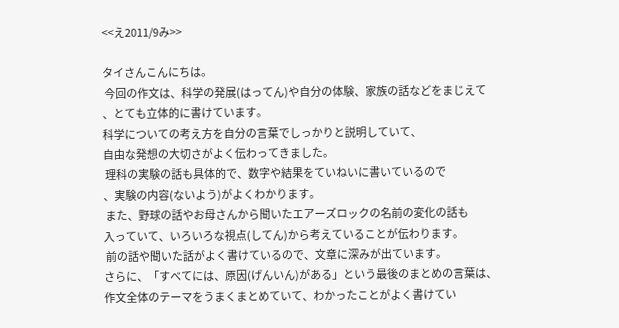<<え2011/9み>>

タイさんこんにちは。
 今回の作文は、科学の発展(はってん)や自分の体験、家族の話などをまじえて
、とても立体的に書けています。
科学についての考え方を自分の言葉でしっかりと説明していて、
自由な発想の大切さがよく伝わってきました。
 理科の実験の話も具体的で、数字や結果をていねいに書いているので
、実験の内容(ないよう)がよくわかります。
 また、野球の話やお母さんから聞いたエアーズロックの名前の変化の話も
入っていて、いろいろな視点(してん)から考えていることが伝わります。
 前の話や聞いた話がよく書けているので、文章に深みが出ています。
さらに、「すべてには、原因(げんいん)がある」という最後のまとめの言葉は、
作文全体のテーマをうまくまとめていて、わかったことがよく書けてい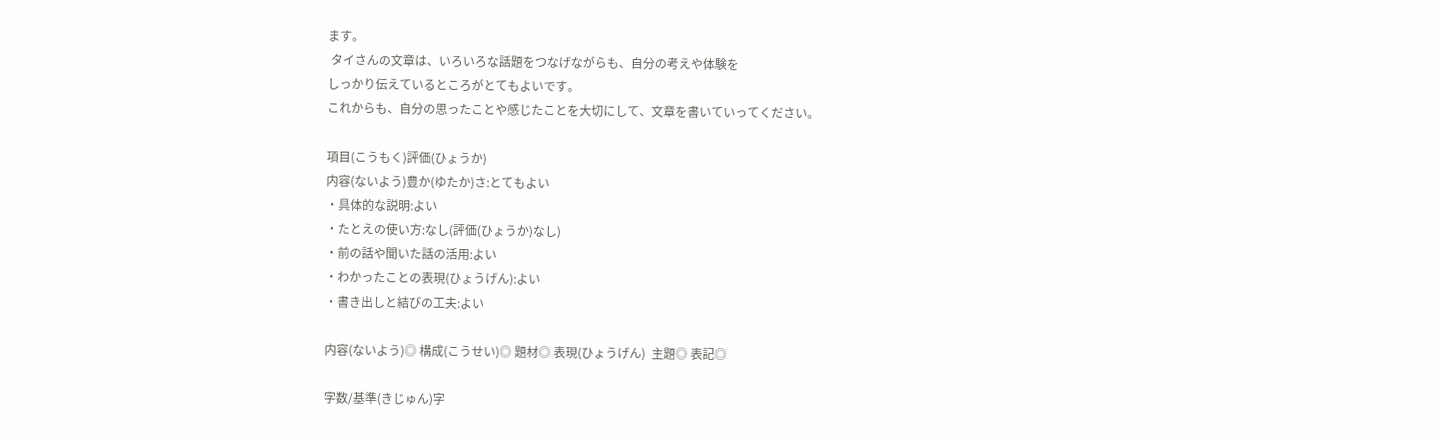ます。
 タイさんの文章は、いろいろな話題をつなげながらも、自分の考えや体験を
しっかり伝えているところがとてもよいです。
これからも、自分の思ったことや感じたことを大切にして、文章を書いていってください。

項目(こうもく)評価(ひょうか)
内容(ないよう)豊か(ゆたか)さ:とてもよい
・具体的な説明:よい
・たとえの使い方:なし(評価(ひょうか)なし)
・前の話や聞いた話の活用:よい
・わかったことの表現(ひょうげん):よい
・書き出しと結びの工夫:よい

内容(ないよう)◎ 構成(こうせい)◎ 題材◎ 表現(ひょうげん)  主題◎ 表記◎

字数/基準(きじゅん)字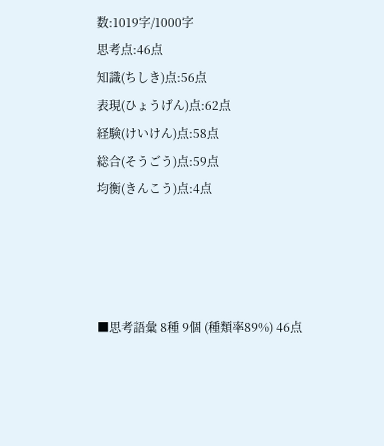数:1019字/1000字
思考点:46点
知識(ちしき)点:56点
表現(ひょうげん)点:62点
経験(けいけん)点:58点
総合(そうごう)点:59点
均衡(きんこう)点:4点




■思考語彙 8種 9個 (種類率89%) 46点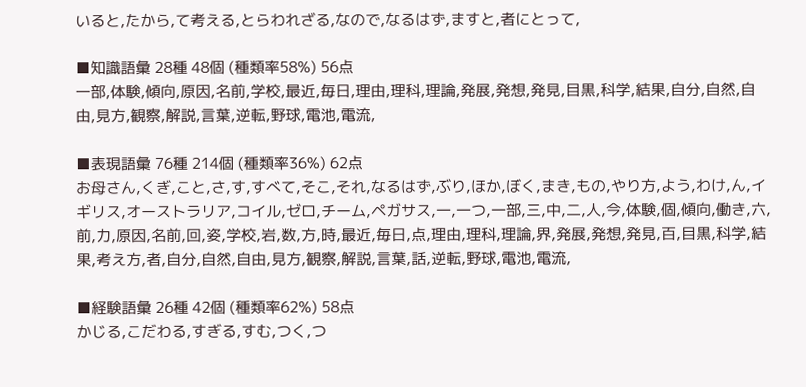いると,たから,て考える,とらわれざる,なので,なるはず,ますと,者にとって,

■知識語彙 28種 48個 (種類率58%) 56点
一部,体験,傾向,原因,名前,学校,最近,毎日,理由,理科,理論,発展,発想,発見,目黒,科学,結果,自分,自然,自由,見方,観察,解説,言葉,逆転,野球,電池,電流,

■表現語彙 76種 214個 (種類率36%) 62点
お母さん,くぎ,こと,さ,す,すべて,そこ,それ,なるはず,ぶり,ほか,ぼく,まき,もの,やり方,よう,わけ,ん,イギリス,オーストラリア,コイル,ゼロ,チーム,ペガサス,一,一つ,一部,三,中,二,人,今,体験,個,傾向,働き,六,前,力,原因,名前,回,姿,学校,岩,数,方,時,最近,毎日,点,理由,理科,理論,界,発展,発想,発見,百,目黒,科学,結果,考え方,者,自分,自然,自由,見方,観察,解説,言葉,話,逆転,野球,電池,電流,

■経験語彙 26種 42個 (種類率62%) 58点
かじる,こだわる,すぎる,すむ,つく,つ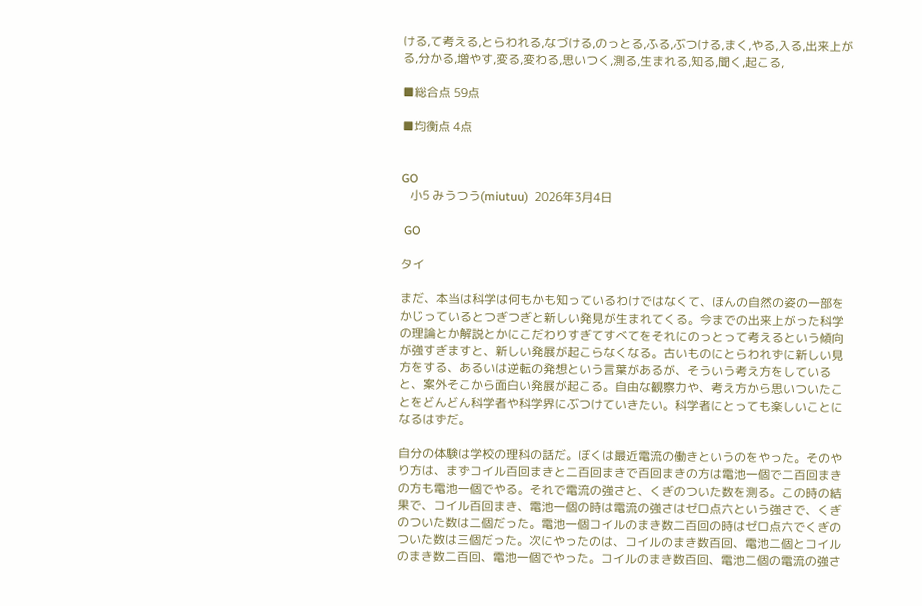ける,て考える,とらわれる,なづける,のっとる,ふる,ぶつける,まく,やる,入る,出来上がる,分かる,増やす,変る,変わる,思いつく,測る,生まれる,知る,聞く,起こる,

■総合点 59点

■均衡点 4点


GO
   小5 みうつう(miutuu)  2026年3月4日

 GO

タイ

まだ、本当は科学は何もかも知っているわけではなくて、ほんの自然の姿の一部をかじっているとつぎつぎと新しい発見が生まれてくる。今までの出来上がった科学の理論とか解説とかにこだわりすぎてすべてをそれにのっとって考えるという傾向が強すぎますと、新しい発展が起こらなくなる。古いものにとらわれずに新しい見方をする、あるいは逆転の発想という言葉があるが、そういう考え方をしていると、案外そこから面白い発展が起こる。自由な観察力や、考え方から思いついたことをどんどん科学者や科学界にぶつけていきたい。科学者にとっても楽しいことになるはずだ。

自分の体験は学校の理科の話だ。ぼくは最近電流の働きというのをやった。そのやり方は、まずコイル百回まきと二百回まきで百回まきの方は電池一個で二百回まきの方も電池一個でやる。それで電流の強さと、くぎのついた数を測る。この時の結果で、コイル百回まき、電池一個の時は電流の強さはゼロ点六という強さで、くぎのついた数は二個だった。電池一個コイルのまき数二百回の時はゼロ点六でくぎのついた数は三個だった。次にやったのは、コイルのまき数百回、電池二個とコイルのまき数二百回、電池一個でやった。コイルのまき数百回、電池二個の電流の強さ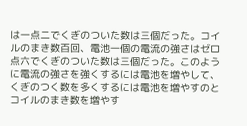は一点二でくぎのついた数は三個だった。コイルのまき数百回、電池一個の電流の強さはゼロ点六でくぎのついた数は三個だった。このように電流の強さを強くするには電池を増やして、くぎのつく数を多くするには電池を増やすのとコイルのまき数を増やす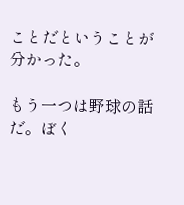ことだということが分かった。

もう一つは野球の話だ。ぼく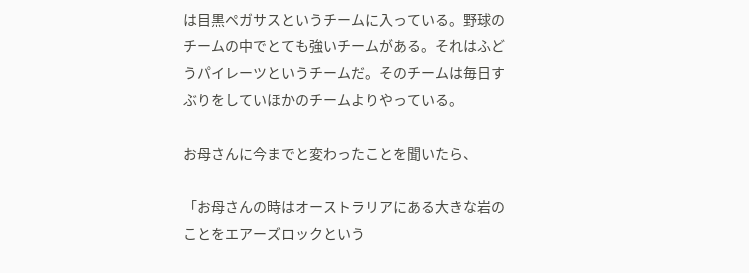は目黒ペガサスというチームに入っている。野球のチームの中でとても強いチームがある。それはふどうパイレーツというチームだ。そのチームは毎日すぶりをしていほかのチームよりやっている。

お母さんに今までと変わったことを聞いたら、

「お母さんの時はオーストラリアにある大きな岩のことをエアーズロックという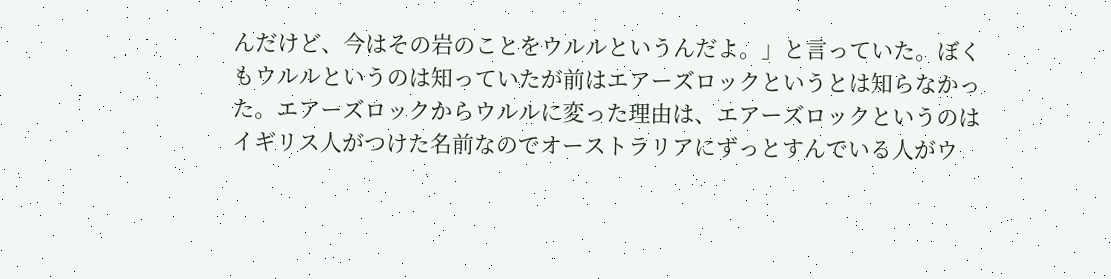んだけど、今はその岩のことをウルルというんだよ。」と言っていた。ぼくもウルルというのは知っていたが前はエアーズロックというとは知らなかった。エアーズロックからウルルに変った理由は、エアーズロックというのはイギリス人がつけた名前なのでオーストラリアにずっとすんでいる人がウ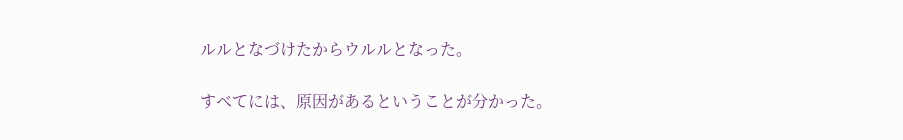ルルとなづけたからウルルとなった。

すべてには、原因があるということが分かった。